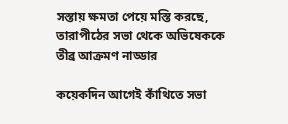সস্তায় ক্ষমতা পেয়ে মস্তি করছে, তারাপীঠের সভা থেকে অভিষেককে তীব্র আক্রমণ নাড্ডার

কয়েকদিন আগেই কাঁথিতে সভা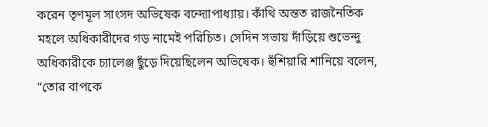করেন তৃণমূল সাংসদ অভিষেক বন্দ্যোপাধ্যায়। কাঁথি অন্তত রাজনৈতিক মহলে অধিকারীদের গড় নামেই পরিচিত। সেদিন সভায় দাঁড়িয়ে শুভেন্দু অধিকারীকে চ্যালেঞ্জ ছুঁড়ে দিয়েছিলেন অভিষেক। হুঁশিয়ারি শানিয়ে বলেন, “তোর বাপকে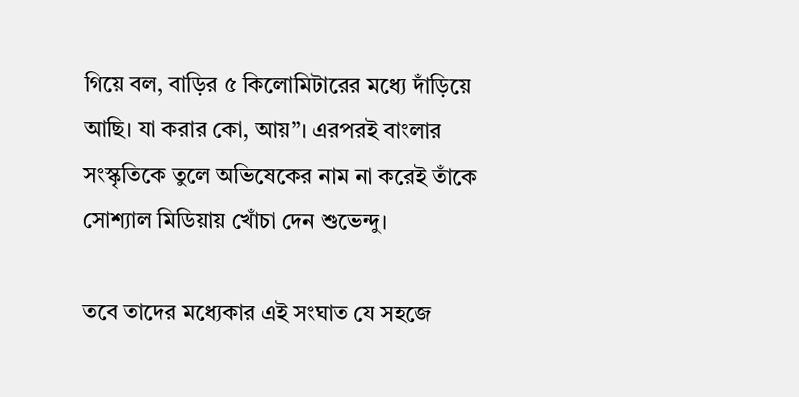গিয়ে বল, বাড়ির ৫ কিলোমিটারের মধ্যে দাঁড়িয়ে আছি। যা করার কো, আয়”। এরপরই বাংলার সংস্কৃতিকে তুলে অভিষেকের নাম না করেই তাঁকে সোশ্যাল মিডিয়ায় খোঁচা দেন শুভেন্দু।

তবে তাদের মধ্যেকার এই সংঘাত যে সহজে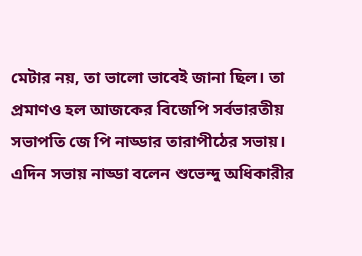মেটার নয়, তা ভালো ভাবেই জানা ছিল। তা প্রমাণও হল আজকের বিজেপি সর্বভারতীয় সভাপতি জে পি নাড্ডার তারাপীঠের সভায়। এদিন সভায় নাড্ডা বলেন শুভেন্দু অধিকারীর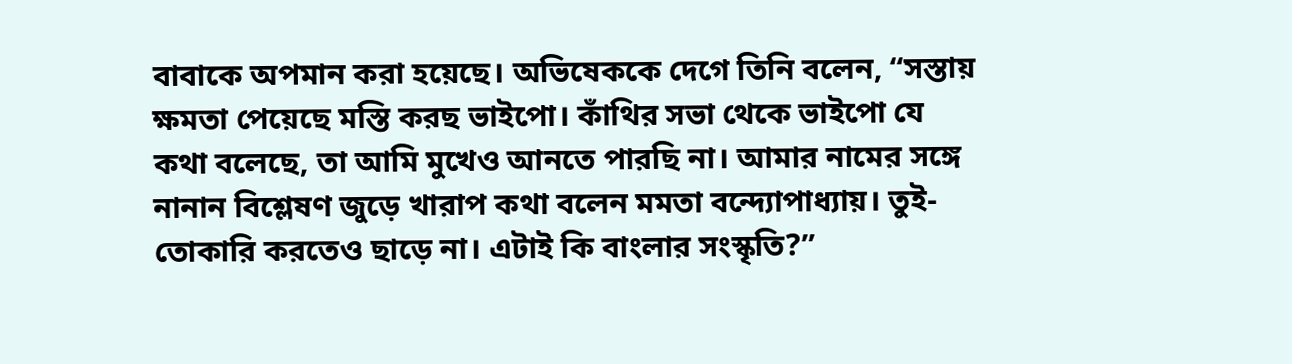বাবাকে অপমান করা হয়েছে। অভিষেককে দেগে তিনি বলেন, “সস্তায় ক্ষমতা পেয়েছে মস্তি করছ ভাইপো। কাঁথির সভা থেকে ভাইপো যে কথা বলেছে, তা আমি মুখেও আনতে পারছি না। আমার নামের সঙ্গে নানান বিশ্লেষণ জুড়ে খারাপ কথা বলেন মমতা বন্দ্যোপাধ্যায়। তুই-তোকারি করতেও ছাড়ে না। এটাই কি বাংলার সংস্কৃতি?”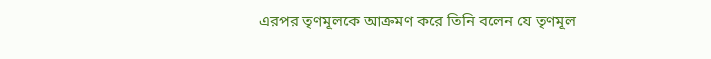এরপর তৃণমূলকে আক্রমণ করে তিনি বলেন যে তৃণমূল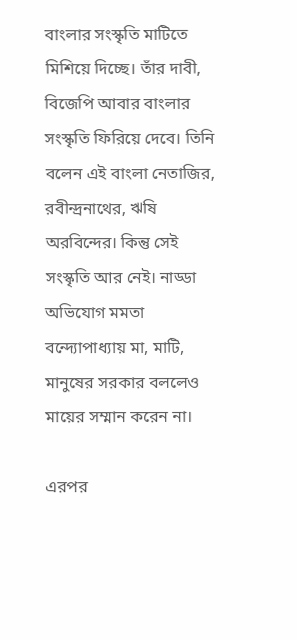বাংলার সংস্কৃতি মাটিতে মিশিয়ে দিচ্ছে। তাঁর দাবী, বিজেপি আবার বাংলার সংস্কৃতি ফিরিয়ে দেবে। তিনি বলেন এই বাংলা নেতাজির, রবীন্দ্রনাথের, ঋষি অরবিন্দের। কিন্তু সেই সংস্কৃতি আর নেই। নাড্ডা অভিযোগ মমতা বন্দ্যোপাধ্যায় মা, মাটি, মানুষের সরকার বললেও মায়ের সম্মান করেন না।

এরপর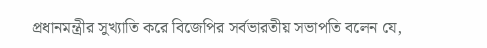প্রধানমন্ত্রীর সুখ্যাতি করে বিজেপির সর্বভারতীয় সভাপতি বলেন যে,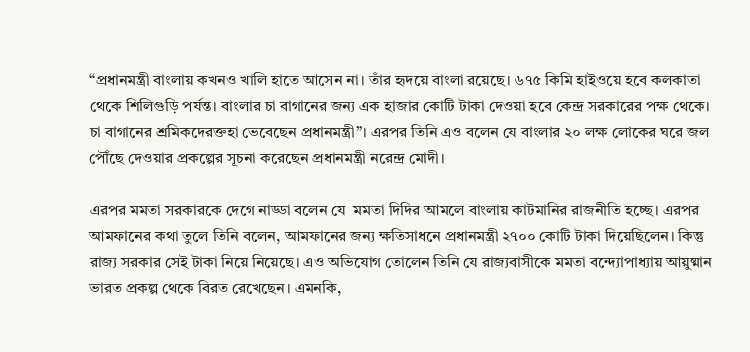“প্রধানমন্ত্রী বাংলায় কখনও খালি হাতে আসেন না। তাঁর হৃদয়ে বাংলা রয়েছে। ৬৭৫ কিমি হাইওয়ে হবে কলকাতা থেকে শিলিগুড়ি পর্যন্ত। বাংলার চা বাগানের জন্য এক হাজার কোটি টাকা দেওয়া হবে কেন্দ্র সরকারের পক্ষ থেকে। চা বাগানের শ্রমিকদেরক্তহা ভেবেছেন প্রধানমন্ত্রী”। এরপর তিনি এও বলেন যে বাংলার ২০ লক্ষ লোকের ঘরে জল পৌঁছে দেওয়ার প্রকল্পের সূচনা করেছেন প্রধানমন্ত্রী নরেন্দ্র মোদী।

এরপর মমতা সরকারকে দেগে নাড্ডা বলেন যে  মমতা দিদির আমলে বাংলায় কাটমানির রাজনীতি হচ্ছে। এরপর আমফানের কথা তুলে তিনি বলেন, আমফানের জন্য ক্ষতিসাধনে প্রধানমন্ত্রী ২৭০০ কোটি টাকা দিয়েছিলেন। কিন্তু রাজ্য সরকার সেই টাকা নিয়ে নিয়েছে। এও অভিযোগ তোলেন তিনি যে রাজ্যবাসীকে মমতা বন্দ্যোপাধ্যায় আয়ুষ্মান ভারত প্রকল্প থেকে বিরত রেখেছেন। এমনকি,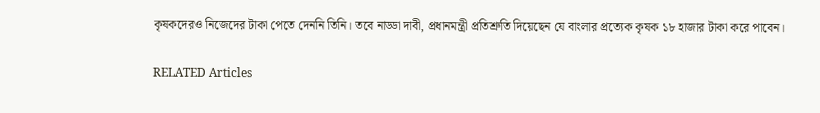কৃষকদেরও নিজেদের টাকা পেতে দেননি তিনি। তবে নাড্ডা দাবী, প্রধানমন্ত্রী প্রতিশ্রুতি দিয়েছেন যে বাংলার প্রত্যেক কৃষক ১৮ হাজার টাকা করে পাবেন।

RELATED Articles